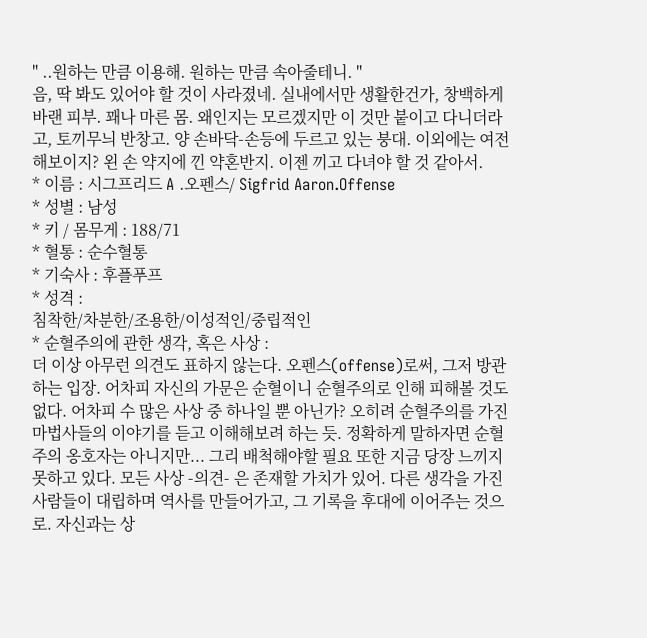" ..원하는 만큼 이용해. 원하는 만큼 속아줄테니. "
음, 딱 봐도 있어야 할 것이 사라졌네. 실내에서만 생활한건가, 창백하게 바랜 피부. 꽤나 마른 몸. 왜인지는 모르겠지만 이 것만 붙이고 다니더라고, 토끼무늬 반창고. 양 손바닥-손등에 두르고 있는 붕대. 이외에는 여전해보이지? 왼 손 약지에 낀 약혼반지. 이젠 끼고 다녀야 할 것 같아서.
* 이름 : 시그프리드 A .오펜스/ Sigfrid Aaron.Offense
* 성별 : 남성
* 키 / 몸무게 : 188/71
* 혈통 : 순수혈통
* 기숙사 : 후플푸프
* 성격 :
침착한/차분한/조용한/이성적인/중립적인
* 순혈주의에 관한 생각, 혹은 사상 :
더 이상 아무런 의견도 표하지 않는다. 오펜스(offense)로써, 그저 방관하는 입장. 어차피 자신의 가문은 순혈이니 순혈주의로 인해 피해볼 것도 없다. 어차피 수 많은 사상 중 하나일 뿐 아닌가? 오히려 순혈주의를 가진 마법사들의 이야기를 듣고 이해해보려 하는 듯. 정확하게 말하자면 순혈주의 옹호자는 아니지만... 그리 배척해야할 필요 또한 지금 당장 느끼지 못하고 있다. 모든 사상 -의견- 은 존재할 가치가 있어. 다른 생각을 가진 사람들이 대립하며 역사를 만들어가고, 그 기록을 후대에 이어주는 것으로. 자신과는 상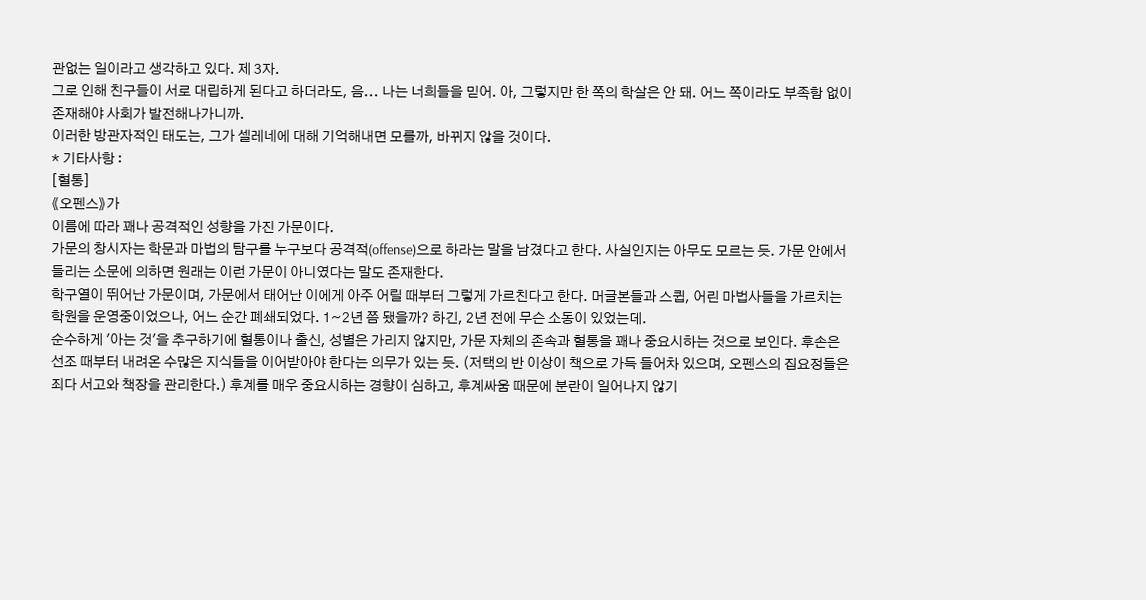관없는 일이라고 생각하고 있다. 제 3자.
그로 인해 친구들이 서로 대립하게 된다고 하더라도, 음... 나는 너희들을 믿어. 아, 그렇지만 한 쪽의 학살은 안 돼. 어느 쪽이라도 부족함 없이 존재해야 사회가 발전해나가니까.
이러한 방관자적인 태도는, 그가 셀레네에 대해 기억해내면 모를까, 바뀌지 않을 것이다.
* 기타사항 :
[혈통]
《오펜스》가
이름에 따라 꽤나 공격적인 성향을 가진 가문이다.
가문의 창시자는 학문과 마법의 탐구를 누구보다 공격적(offense)으로 하라는 말을 남겼다고 한다. 사실인지는 아무도 모르는 듯. 가문 안에서 들리는 소문에 의하면 원래는 이런 가문이 아니였다는 말도 존재한다.
학구열이 뛰어난 가문이며, 가문에서 태어난 이에게 아주 어릴 때부터 그렇게 가르친다고 한다. 머글본들과 스큅, 어린 마법사들을 가르치는 학원을 운영중이었으나, 어느 순간 폐쇄되었다. 1~2년 쯤 됐을까? 하긴, 2년 전에 무슨 소동이 있었는데.
순수하게 '아는 것'을 추구하기에 혈통이나 출신, 성별은 가리지 않지만, 가문 자체의 존속과 혈통을 꽤나 중요시하는 것으로 보인다. 후손은 선조 때부터 내려온 수많은 지식들을 이어받아야 한다는 의무가 있는 듯. (저택의 반 이상이 책으로 가득 들어차 있으며, 오펜스의 집요정들은 죄다 서고와 책장을 관리한다.) 후계를 매우 중요시하는 경향이 심하고, 후계싸움 때문에 분란이 일어나지 않기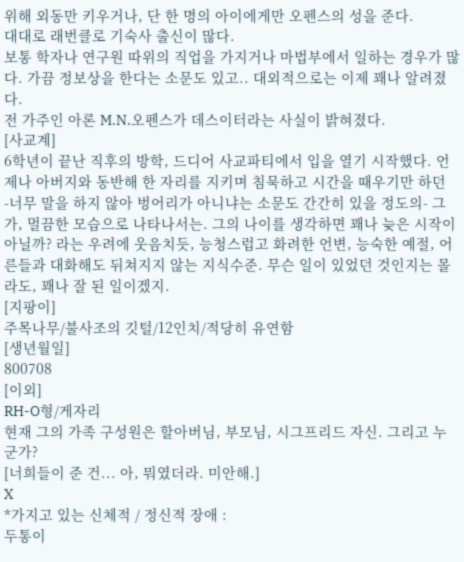위해 외동만 키우거나, 단 한 명의 아이에게만 오펜스의 성을 준다.
대대로 래번클로 기숙사 출신이 많다.
보통 학자나 연구원 따위의 직업을 가지거나 마법부에서 일하는 경우가 많다. 가끔 정보상을 한다는 소문도 있고.. 대외적으로는 이제 꽤나 알려졌다.
전 가주인 아론 M.N.오펜스가 데스이터라는 사실이 밝혀졌다.
[사교계]
6학년이 끝난 직후의 방학, 드디어 사교파티에서 입을 열기 시작했다. 언제나 아버지와 동반해 한 자리를 지키며 침묵하고 시간을 때우기만 하던 -너무 말을 하지 않아 벙어리가 아니냐는 소문도 간간히 있을 정도의- 그가, 멀끔한 모습으로 나타나서는. 그의 나이를 생각하면 꽤나 늦은 시작이 아닐까? 라는 우려에 웃음치듯, 능청스럽고 화려한 언변, 능숙한 예절, 어른들과 대화해도 뒤쳐지지 않는 지식수준. 무슨 일이 있었던 것인지는 몰라도, 꽤나 잘 된 일이겠지.
[지팡이]
주목나무/불사조의 깃털/12인치/적당히 유연함
[생년월일]
800708
[이외]
RH-O형/게자리
현재 그의 가족 구성원은 할아버님, 부모님, 시그프리드 자신. 그리고 누군가?
[너희들이 준 건... 아, 뭐였더라. 미안해.]
X
*가지고 있는 신체적 / 정신적 장애 :
두통이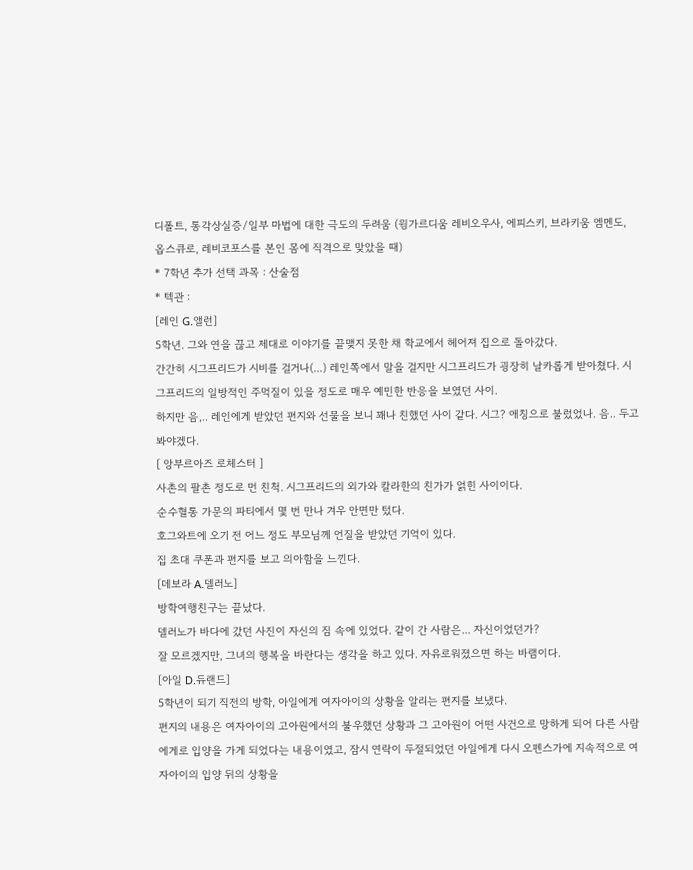디폴트, 통각상실증/일부 마법에 대한 극도의 두려움 (윙가르디움 레비오우사, 에피스키, 브라키움 엠멘도, 옵스큐로, 레비코포스를 본인 몸에 직격으로 맞았을 때)
* 7학년 추가 선택 과목 : 산술점
* 텍관 :
[레인 G.앨런]
5학년. 그와 연을 끊고 제대로 이야기를 끝맺지 못한 채 학교에서 헤어져 집으로 돌아갔다.
간간히 시그프리드가 시비를 걸거나(...) 레인쪽에서 말을 걸지만 시그프리드가 굉장히 날카롭게 받아쳤다. 시그프리드의 일방적인 주먹질이 있을 정도로 매우 예민한 반응을 보였던 사이.
하지만 음,.. 레인에게 받았던 편지와 선물을 보니 꽤나 친했던 사이 같다. 시그? 애칭으로 불렀었나. 음.. 두고 봐야겠다.
[ 앙부르아즈 로체스터 ]
사촌의 팔촌 정도로 먼 친척. 시그프리드의 외가와 칼라한의 친가가 얽힌 사이이다.
순수혈통 가문의 파티에서 몇 번 만나 겨우 안면만 텄다.
호그와트에 오기 전 어느 정도 부모님께 언질을 받았던 기억이 있다.
집 초대 쿠폰과 편지를 보고 의아함을 느낀다.
[데보라 A.델러노]
방학여행친구는 끝났다.
델러노가 바다에 갔던 사진이 자신의 짐 속에 있었다. 같이 간 사람은... 자신이었던가?
잘 모르겠지만, 그녀의 행복을 바란다는 생각을 하고 있다. 자유로워졌으면 하는 바램이다.
[아일 D.듀랜드]
5학년이 되기 직전의 방학, 아일에게 여자아이의 상황을 알리는 편지를 보냈다.
편지의 내용은 여자아이의 고아원에서의 불우했던 상황과 그 고아원이 어떤 사건으로 망하게 되어 다른 사람에게로 입양을 가게 되었다는 내용이였고, 잠시 연락이 두절되었던 아일에게 다시 오펜스가에 지속적으로 여자아이의 입양 뒤의 상황을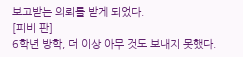보고받는 의뢰를 받게 되었다.
[피비 판]
6학년 방학, 더 이상 아무 것도 보내지 못했다.